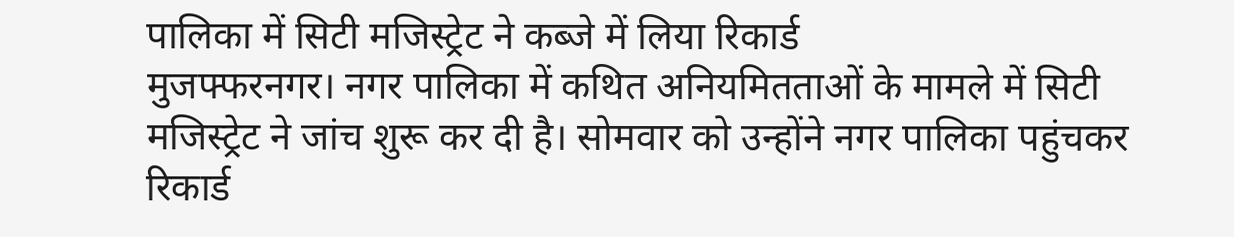पालिका में सिटी मजिस्ट्रेट ने कब्जे में लिया रिकार्ड
मुजफ्फरनगर। नगर पालिका में कथित अनियमितताओं के मामले में सिटी मजिस्ट्रेट ने जांच शुरू कर दी है। सोमवार को उन्होंने नगर पालिका पहुंचकर रिकार्ड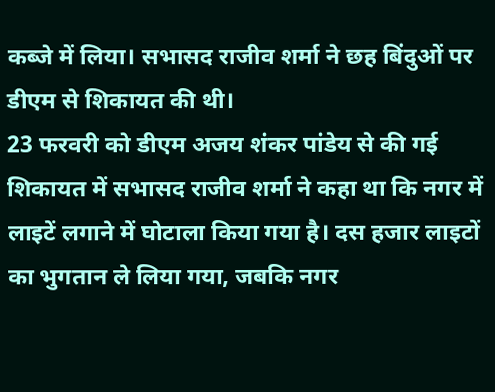कब्जे में लिया। सभासद राजीव शर्मा ने छह बिंदुओं पर डीएम से शिकायत की थी।
23 फरवरी को डीएम अजय शंकर पांडेय से की गई शिकायत में सभासद राजीव शर्मा ने कहा था कि नगर में लाइटें लगाने में घोटाला किया गया है। दस हजार लाइटों का भुगतान ले लिया गया, जबकि नगर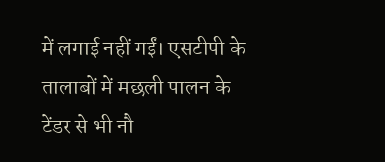में लगाई नहीं गईं। एसटीपी के तालाबों में मछली पालन के टेंडर से भी नौ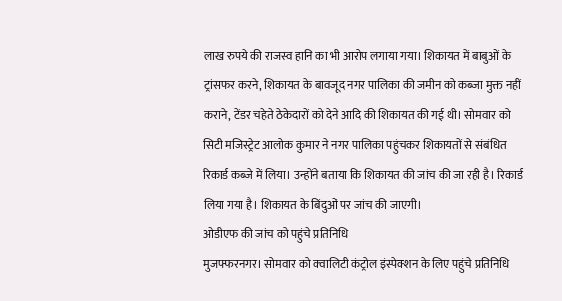लाख रुपये की राजस्व हानि का भी आरोप लगाया गया। शिकायत में बाबुओं के ट्रांसफर करने, शिकायत के बावजूद नगर पालिका की जमीन को कब्जा मुक्त नहीं कराने, टेंडर चहेते ठेकेदारों को देने आदि की शिकायत की गई थी। सोमवार को सिटी मजिस्ट्रेट आलोक कुमार ने नगर पालिका पहुंचकर शिकायतों से संबंधित रिकार्ड कब्जे में लिया। उन्होंने बताया कि शिकायत की जांच की जा रही है। रिकार्ड लिया गया है। शिकायत के बिंदुओं पर जांच की जाएगी।
ओडीएफ की जांच को पहुंचे प्रतिनिधि
मुजफ्फरनगर। सोमवार को क्वालिटी कंट्रोल इंस्पेक्शन के लिए पहुंचे प्रतिनिधि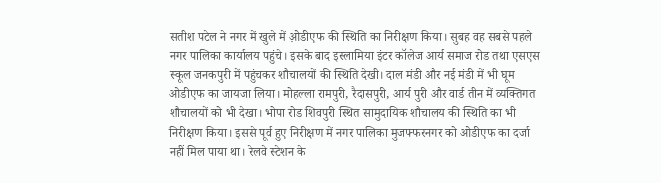सतीश पटेल ने नगर में खुले में ओ़डीएफ की स्थिति का निरीक्षण किया। सुबह वह सबसे पहले नगर पालिका कार्यालय पहुंचे। इसके बाद इस्लामिया इंटर कॉलेज आर्य समाज रोड तथा एसएस स्कूल जनकपुरी में पहुंचकर शौचालयों की स्थिति देखी। दाल मंडी और नई मंडी में भी घूम ओडीएफ का जायजा लिया। मोहल्ला रामपुरी, रैदासपुरी, आर्य पुरी और वार्ड तीन में व्यक्तिगत शौचालयों को भी देखा। भोपा रोड शिवपुरी स्थित सामुदायिक शौचालय की स्थिति का भी निरीक्षण किया। इससे पूर्व हुए निरीक्षण में नगर पालिका मुजफ्फरनगर को ओडीएफ का दर्जा नहीं मिल पाया था। रेलवे स्टेशन के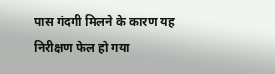पास गंदगी मिलने के कारण यह निरीक्षण फेल हो गया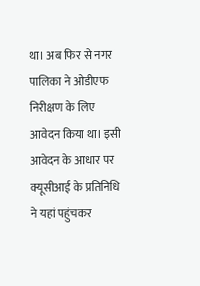था। अब फिर से नगर पालिका ने ओडीएफ निरीक्षण के लिए आवेदन किया था। इसी आवेदन के आधार पर क्यूसीआई के प्रतिनिधि ने यहां पहुंचकर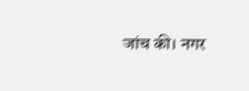जांच की। नगर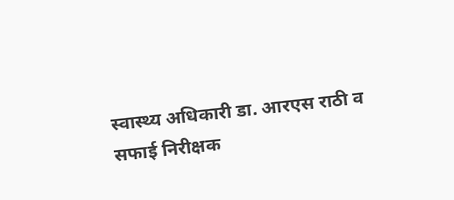स्वास्थ्य अधिकारी डा. आरएस राठी व सफाई निरीक्षक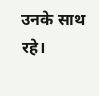उनके साथ रहे।